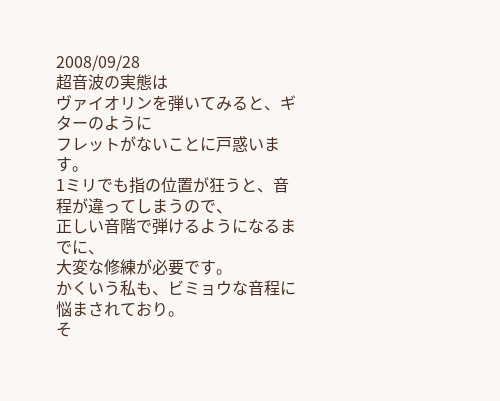2008/09/28
超音波の実態は
ヴァイオリンを弾いてみると、ギターのように
フレットがないことに戸惑います。
1ミリでも指の位置が狂うと、音程が違ってしまうので、
正しい音階で弾けるようになるまでに、
大変な修練が必要です。
かくいう私も、ビミョウな音程に悩まされており。
そ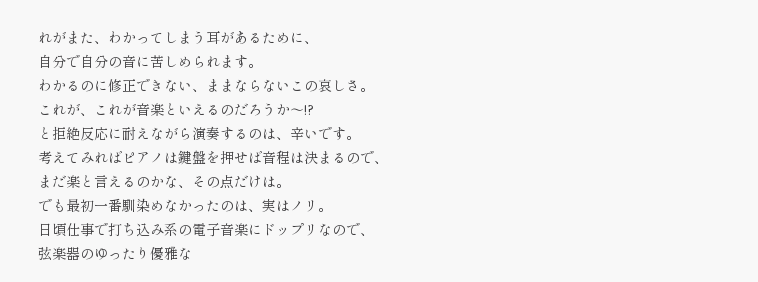れがまた、わかってしまう耳があるために、
自分で自分の音に苦しめられます。
わかるのに修正できない、ままならないこの哀しさ。
これが、これが音楽といえるのだろうか〜!?
と拒絶反応に耐えながら演奏するのは、辛いです。
考えてみればピアノは鍵盤を押せば音程は決まるので、
まだ楽と言えるのかな、その点だけは。
でも最初一番馴染めなかったのは、実はノリ。
日頃仕事で打ち込み系の電子音楽にドップリなので、
弦楽器のゆったり優雅な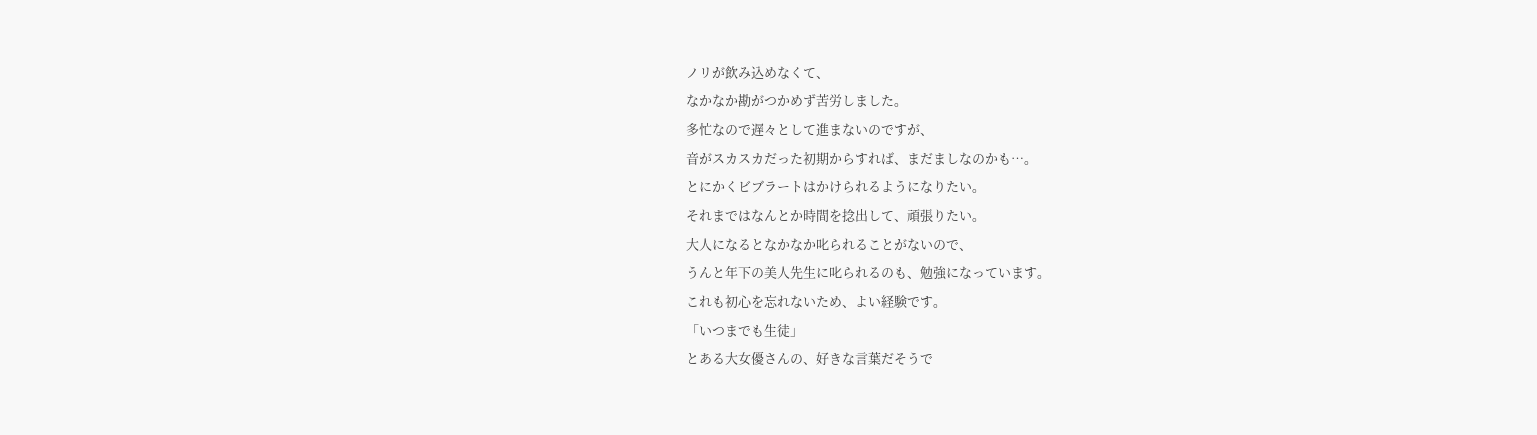ノリが飲み込めなくて、
なかなか勘がつかめず苦労しました。
多忙なので遅々として進まないのですが、
音がスカスカだった初期からすれば、まだましなのかも…。
とにかくビブラートはかけられるようになりたい。
それまではなんとか時間を捻出して、頑張りたい。
大人になるとなかなか叱られることがないので、
うんと年下の美人先生に叱られるのも、勉強になっています。
これも初心を忘れないため、よい経験です。
「いつまでも生徒」
とある大女優さんの、好きな言葉だそうで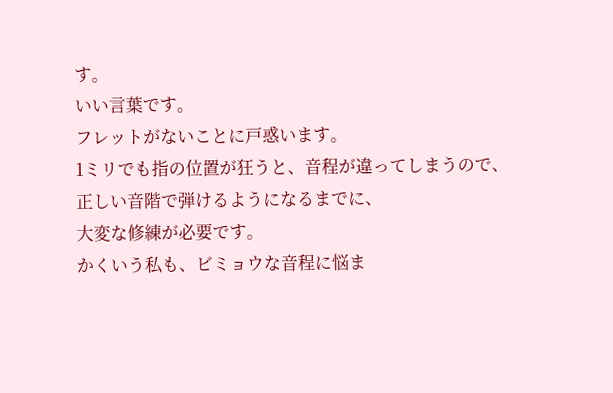す。
いい言葉です。
フレットがないことに戸惑います。
1ミリでも指の位置が狂うと、音程が違ってしまうので、
正しい音階で弾けるようになるまでに、
大変な修練が必要です。
かくいう私も、ビミョウな音程に悩ま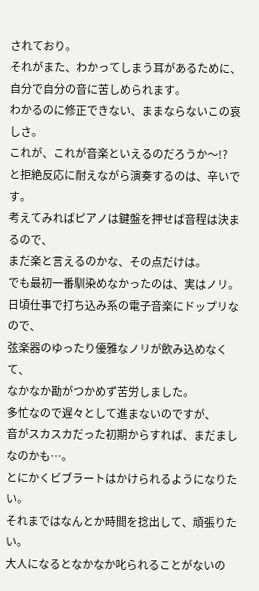されており。
それがまた、わかってしまう耳があるために、
自分で自分の音に苦しめられます。
わかるのに修正できない、ままならないこの哀しさ。
これが、これが音楽といえるのだろうか〜!?
と拒絶反応に耐えながら演奏するのは、辛いです。
考えてみればピアノは鍵盤を押せば音程は決まるので、
まだ楽と言えるのかな、その点だけは。
でも最初一番馴染めなかったのは、実はノリ。
日頃仕事で打ち込み系の電子音楽にドップリなので、
弦楽器のゆったり優雅なノリが飲み込めなくて、
なかなか勘がつかめず苦労しました。
多忙なので遅々として進まないのですが、
音がスカスカだった初期からすれば、まだましなのかも…。
とにかくビブラートはかけられるようになりたい。
それまではなんとか時間を捻出して、頑張りたい。
大人になるとなかなか叱られることがないの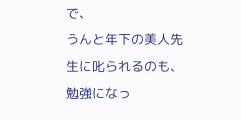で、
うんと年下の美人先生に叱られるのも、勉強になっ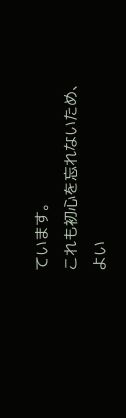ています。
これも初心を忘れないため、よい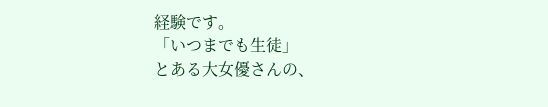経験です。
「いつまでも生徒」
とある大女優さんの、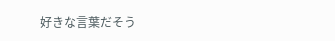好きな言葉だそう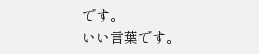です。
いい言葉です。